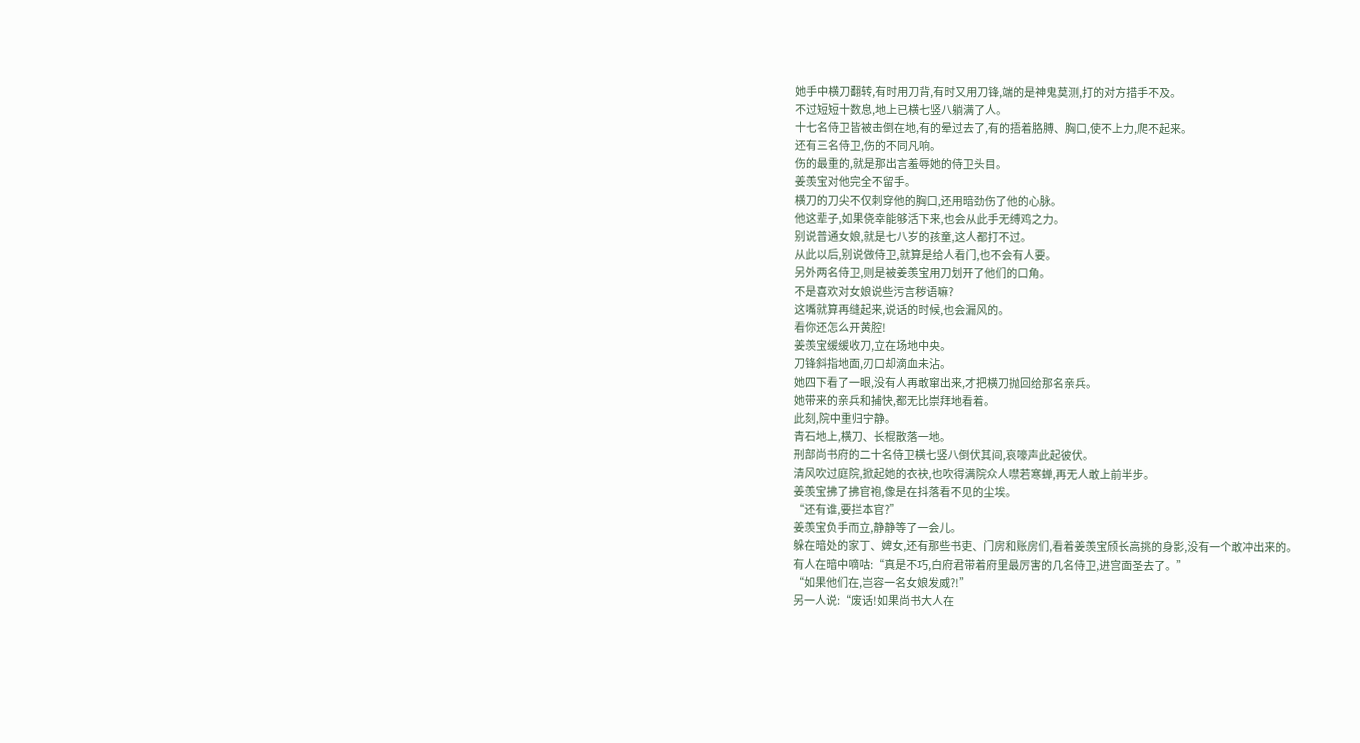她手中横刀翻转,有时用刀背,有时又用刀锋,端的是神鬼莫测,打的对方措手不及。
不过短短十数息,地上已横七竖八躺满了人。
十七名侍卫皆被击倒在地,有的晕过去了,有的捂着胳膊、胸口,使不上力,爬不起来。
还有三名侍卫,伤的不同凡响。
伤的最重的,就是那出言羞辱她的侍卫头目。
姜羡宝对他完全不留手。
横刀的刀尖不仅刺穿他的胸口,还用暗劲伤了他的心脉。
他这辈子,如果侥幸能够活下来,也会从此手无缚鸡之力。
别说普通女娘,就是七八岁的孩童,这人都打不过。
从此以后,别说做侍卫,就算是给人看门,也不会有人要。
另外两名侍卫,则是被姜羡宝用刀划开了他们的口角。
不是喜欢对女娘说些污言秽语嘛?
这嘴就算再缝起来,说话的时候,也会漏风的。
看你还怎么开黄腔!
姜羡宝缓缓收刀,立在场地中央。
刀锋斜指地面,刃口却滴血未沾。
她四下看了一眼,没有人再敢窜出来,才把横刀抛回给那名亲兵。
她带来的亲兵和捕快,都无比崇拜地看着。
此刻,院中重归宁静。
青石地上,横刀、长棍散落一地。
刑部尚书府的二十名侍卫横七竖八倒伏其间,哀嚎声此起彼伏。
清风吹过庭院,掀起她的衣袂,也吹得满院众人噤若寒蝉,再无人敢上前半步。
姜羡宝拂了拂官袍,像是在抖落看不见的尘埃。
“还有谁,要拦本官?”
姜羡宝负手而立,静静等了一会儿。
躲在暗处的家丁、婢女,还有那些书吏、门房和账房们,看着姜羡宝颀长高挑的身影,没有一个敢冲出来的。
有人在暗中嘀咕:“真是不巧,白府君带着府里最厉害的几名侍卫,进宫面圣去了。”
“如果他们在,岂容一名女娘发威?!”
另一人说:“废话!如果尚书大人在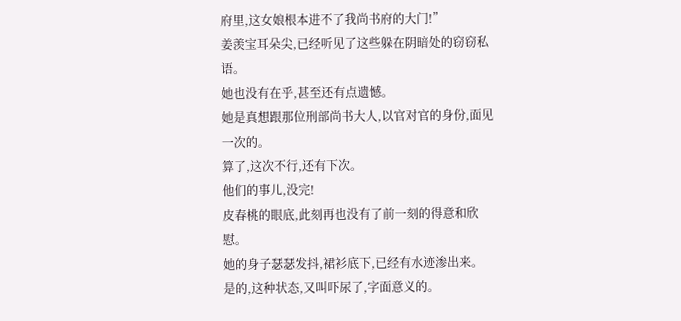府里,这女娘根本进不了我尚书府的大门!”
姜羡宝耳朵尖,已经听见了这些躲在阴暗处的窃窃私语。
她也没有在乎,甚至还有点遗憾。
她是真想跟那位刑部尚书大人,以官对官的身份,面见一次的。
算了,这次不行,还有下次。
他们的事儿,没完!
皮春桃的眼底,此刻再也没有了前一刻的得意和欣慰。
她的身子瑟瑟发抖,裙衫底下,已经有水迹渗出来。
是的,这种状态,又叫吓尿了,字面意义的。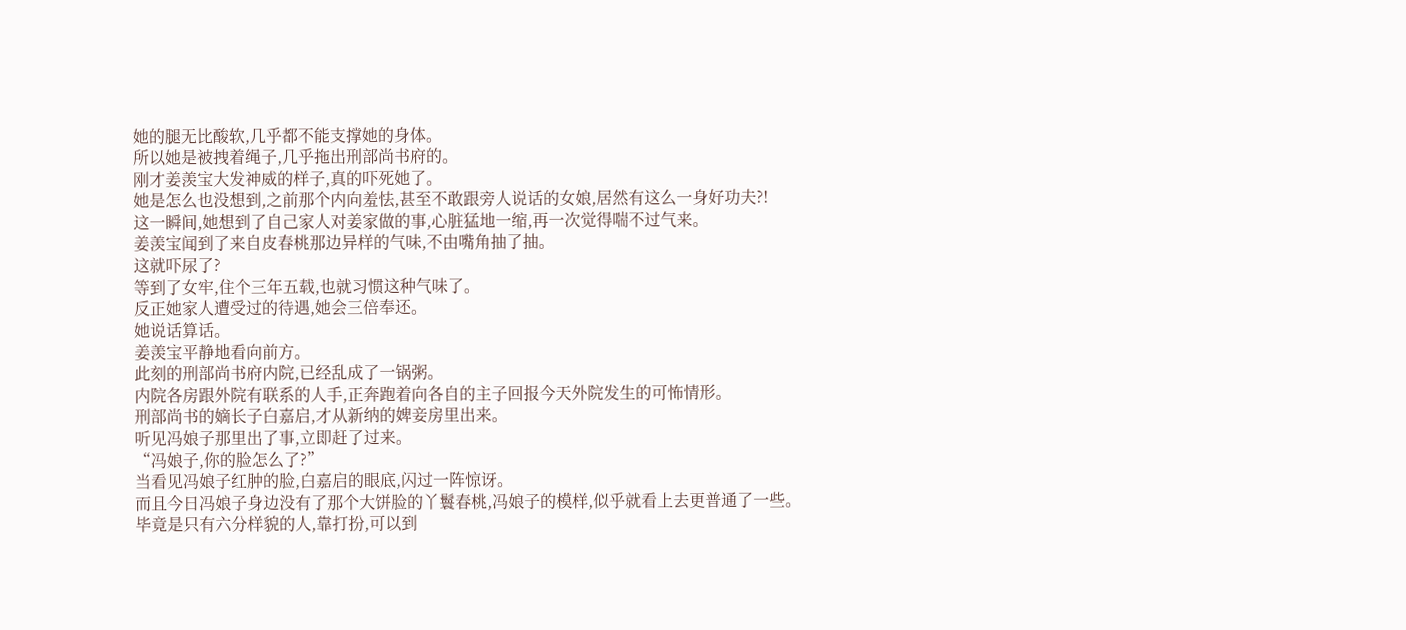她的腿无比酸软,几乎都不能支撑她的身体。
所以她是被拽着绳子,几乎拖出刑部尚书府的。
刚才姜羡宝大发神威的样子,真的吓死她了。
她是怎么也没想到,之前那个内向羞怯,甚至不敢跟旁人说话的女娘,居然有这么一身好功夫?!
这一瞬间,她想到了自己家人对姜家做的事,心脏猛地一缩,再一次觉得喘不过气来。
姜羡宝闻到了来自皮春桃那边异样的气味,不由嘴角抽了抽。
这就吓尿了?
等到了女牢,住个三年五载,也就习惯这种气味了。
反正她家人遭受过的待遇,她会三倍奉还。
她说话算话。
姜羡宝平静地看向前方。
此刻的刑部尚书府内院,已经乱成了一锅粥。
内院各房跟外院有联系的人手,正奔跑着向各自的主子回报今天外院发生的可怖情形。
刑部尚书的嫡长子白嘉启,才从新纳的婢妾房里出来。
听见冯娘子那里出了事,立即赶了过来。
“冯娘子,你的脸怎么了?”
当看见冯娘子红肿的脸,白嘉启的眼底,闪过一阵惊讶。
而且今日冯娘子身边没有了那个大饼脸的丫鬟春桃,冯娘子的模样,似乎就看上去更普通了一些。
毕竟是只有六分样貌的人,靠打扮,可以到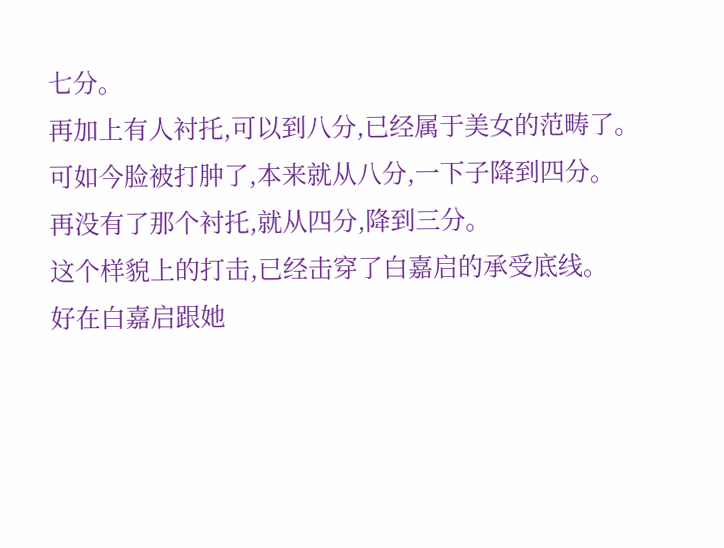七分。
再加上有人衬托,可以到八分,已经属于美女的范畴了。
可如今脸被打肿了,本来就从八分,一下子降到四分。
再没有了那个衬托,就从四分,降到三分。
这个样貌上的打击,已经击穿了白嘉启的承受底线。
好在白嘉启跟她